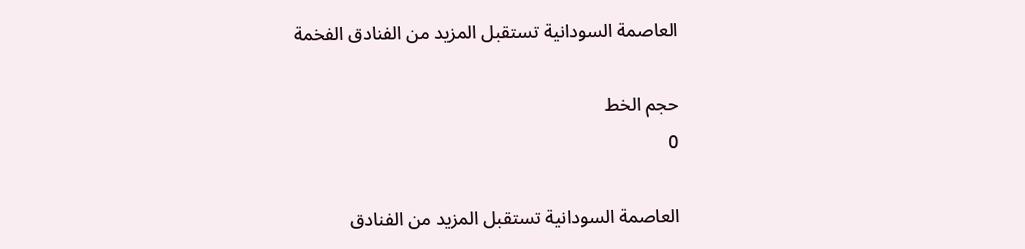العاصمة السودانية تستقبل المزيد من الفنادق الفخمة

حجم الخط
0

العاصمة السودانية تستقبل المزيد من الفنادق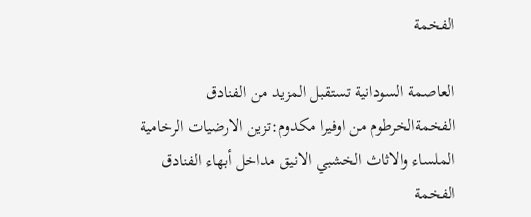الفخمة

العاصمة السودانية تستقبل المزيد من الفنادق الفخمةالخرطوم من اوفيرا مكدوم:تزين الارضيات الرخامية الملساء والاثاث الخشبي الانيق مداخل أبهاء الفنادق الفخمة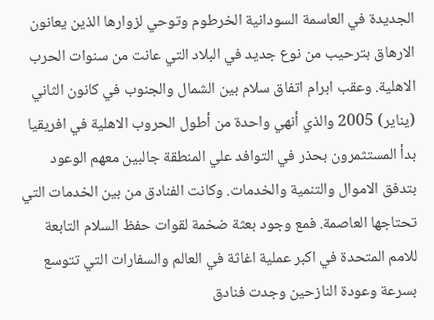الجديدة في العاسمة السودانية الخرطوم وتوحي لزوارها الذين يعانون الارهاق بترحيب من نوع جديد في البلاد التي عانت من سنوات الحرب الاهلية. وعقب ابرام اتفاق سلام بين الشمال والجنوب في كانون الثاني (يناير) 2005 والذي أنهي واحدة من أطول الحروب الاهلية في افريقيا بدأ المستثمرون بحذر في التوافد علي المنطقة جالبين معهم الوعود بتدفق الاموال والتنمية والخدمات. وكانت الفنادق من بين الخدمات التي تحتاجها العاصمة. فمع وجود بعثة ضخمة لقوات حفظ السلام التابعة للامم المتحدة في اكبر عملية اغاثة في العالم والسفارات التي تتوسع بسرعة وعودة النازحين وجدت فنادق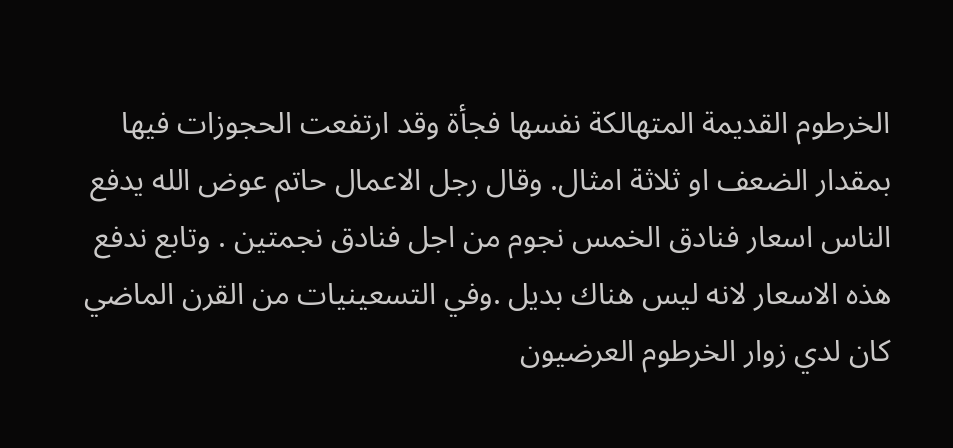الخرطوم القديمة المتهالكة نفسها فجأة وقد ارتفعت الحجوزات فيها بمقدار الضعف او ثلاثة امثال. وقال رجل الاعمال حاتم عوض الله يدفع الناس اسعار فنادق الخمس نجوم من اجل فنادق نجمتين . وتابع ندفع هذه الاسعار لانه ليس هناك بديل .وفي التسعينيات من القرن الماضي كان لدي زوار الخرطوم العرضيون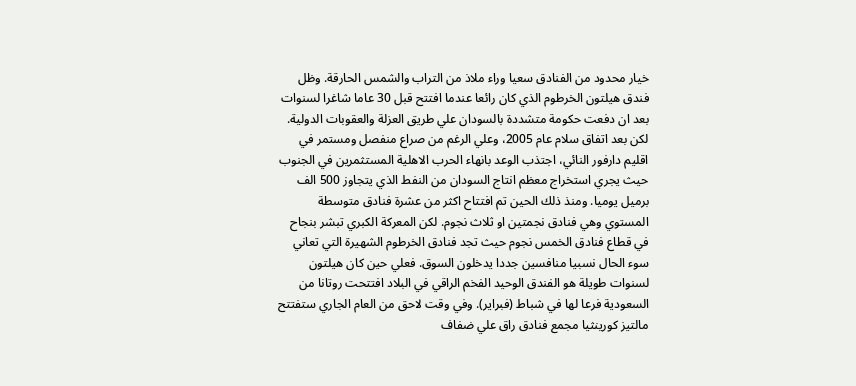خيار محدود من الفنادق سعيا وراء ملاذ من التراب والشمس الحارقة. وظل فندق هيلتون الخرطوم الذي كان رائعا عندما افتتح قبل 30 عاما شاغرا لسنوات بعد ان دفعت حكومة متشددة بالسودان علي طريق العزلة والعقوبات الدولية. لكن بعد اتفاق سلام عام 2005، وعلي الرغم من صراع منفصل ومستمر في اقليم دارفور النائي، اجتذب الوعد بانهاء الحرب الاهلية المستثمرين في الجنوب حيث يجري استخراج معظم انتاج السودان من النفط الذي يتجاوز 500 الف برميل يوميا. ومنذ ذلك الحين تم افتتاح اكثر من عشرة فنادق متوسطة المستوي وهي فنادق نجمتين او ثلاث نجوم. لكن المعركة الكبري تبشر بنجاح في قطاع فنادق الخمس نجوم حيث تجد فنادق الخرطوم الشهيرة التي تعاني سوء الحال نسبيا منافسين جددا يدخلون السوق. فعلي حين كان هيلتون لسنوات طويلة هو الفندق الوحيد الفخم الراقي في البلاد افتتحت روتانا من السعودية فرعا لها في شباط (فبراير). وفي وقت لاحق من العام الجاري ستفتتح مالتيز كورينثيا مجمع فنادق راق علي ضفاف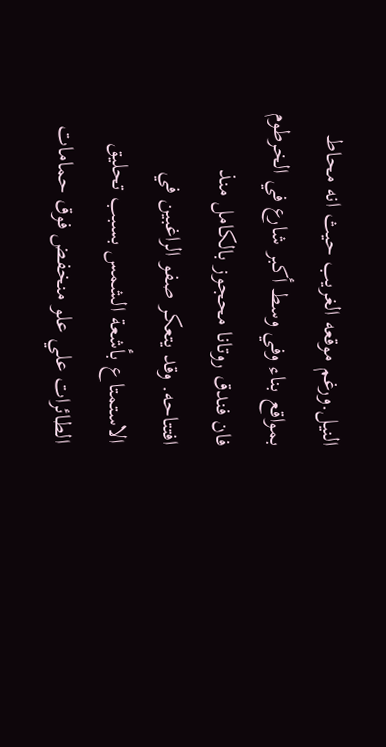النيل.ورغم موقعه الغريب حيث انه محاط بمواقع بناء وفي وسط أكبر شارع في الخرطوم فان فندق روتانا محجوز بالكامل منذ افتتاحه. وقد يتعكر صفو الراغبين في الاستمتاع بأشعة الشمس بسبب تحليق الطائرات علي علو منخفض فوق حمامات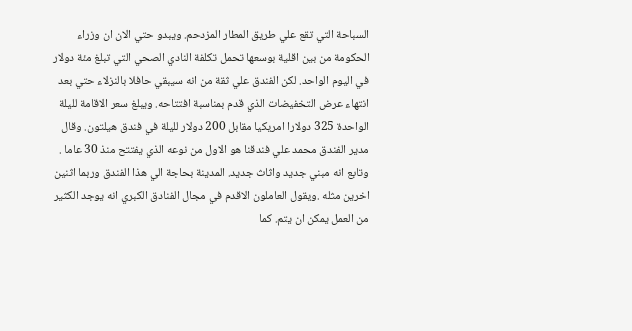السباحة التي تقع علي طريق المطار المزدحم. ويبدو حتي الان ان وزراء الحكومة من بين اقلية بوسعها تحمل تكلفة النادي الصحي التي تبلغ مئة دولار في اليوم الواحد. لكن الفندق علي ثقة من انه سيبقي حافلا بالنزلاء حتي بعد انتهاء عرض التخفيضات الذي قدم بمناسبة افتتاحه. ويبلغ سعر الاقامة لليلة الواحدة 325 دولارا امريكيا مقابل 200 دولار لليلة في فندق هيلتون. وقال مدير الفندق محمد علي فندقنا هو الاول من نوعه الذي يفتتح منذ 30 عاما . وتابع انه مبني جديد واثاث جديد. المدينة بحاجة الي هذا الفندق وربما اثنين اخرين مثله .ويقول العاملون الاقدم في مجال الفنادق الكبري انه يوجد الكثير من العمل يمكن ان يتم. كما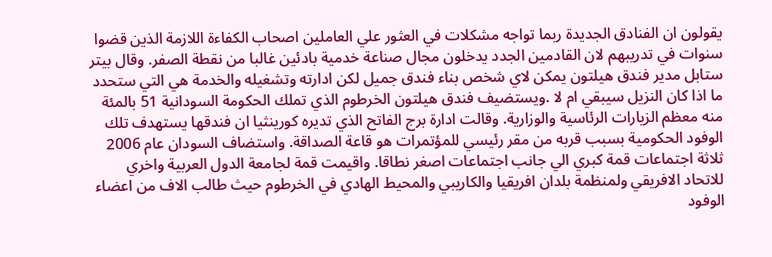يقولون ان الفنادق الجديدة ربما تواجه مشكلات في العثور علي العاملين اصحاب الكفاءة اللازمة الذين قضوا سنوات في تدريبهم لان القادمين الجدد يدخلون مجال صناعة خدمية بادئين غالبا من نقطة الصفر. وقال بيتر ستابل مدير فندق هيلتون يمكن لاي شخص بناء فندق جميل لكن ادارته وتشغيله والخدمة هي التي ستحدد ما اذا كان النزيل سيبقي ام لا .ويستضيف فندق هيلتون الخرطوم الذي تملك الحكومة السودانية 51 بالمئة منه معظم الزيارات الرئاسية والوزارية. وقالت ادارة برج الفاتح الذي تديره كورينثيا ان فندقها يستهدف تلك الوفود الحكومية بسبب قربه من مقر رئيسي للمؤتمرات هو قاعة الصداقة. واستضاف السودان عام 2006 ثلاثة اجتماعات قمة كبري الي جانب اجتماعات اصغر نطاقا. واقيمت قمة لجامعة الدول العربية واخري للاتحاد الافريقي ولمنظمة بلدان افريقيا والكاريبي والمحيط الهادي في الخرطوم حيث طالب الاف من اعضاء الوفود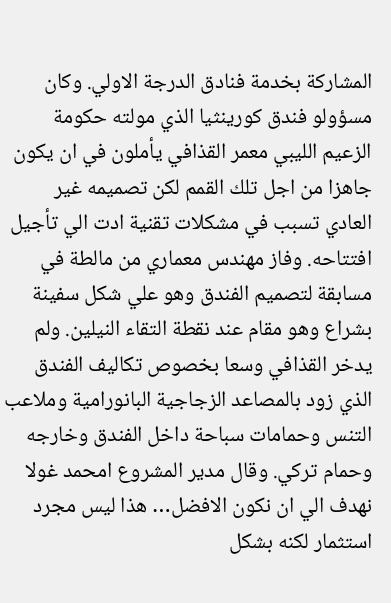المشاركة بخدمة فنادق الدرجة الاولي. وكان مسؤولو فندق كورينثيا الذي مولته حكومة الزعيم الليبي معمر القذافي يأملون في ان يكون جاهزا من اجل تلك القمم لكن تصميمه غير العادي تسبب في مشكلات تقنية ادت الي تأجيل افتتاحه. وفاز مهندس معماري من مالطة في مسابقة لتصميم الفندق وهو علي شكل سفينة بشراع وهو مقام عند نقطة التقاء النيلين. ولم يدخر القذافي وسعا بخصوص تكاليف الفندق الذي زود بالمصاعد الزجاجية البانورامية وملاعب التنس وحمامات سباحة داخل الفندق وخارجه وحمام تركي. وقال مدير المشروع امحمد غولا نهدف الي ان نكون الافضل… هذا ليس مجرد استثمار لكنه بشكل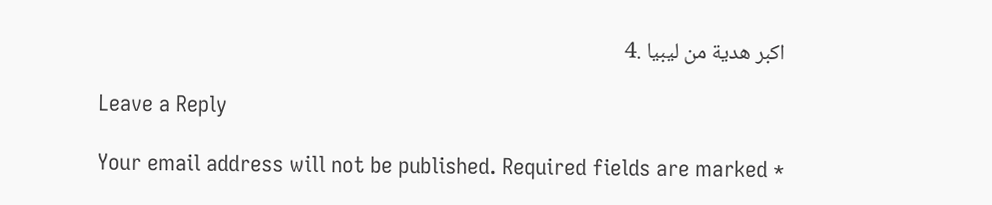اكبر هدية من ليبيا .4

Leave a Reply

Your email address will not be published. Required fields are marked *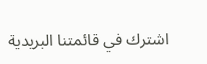اشترك في قائمتنا البريدية